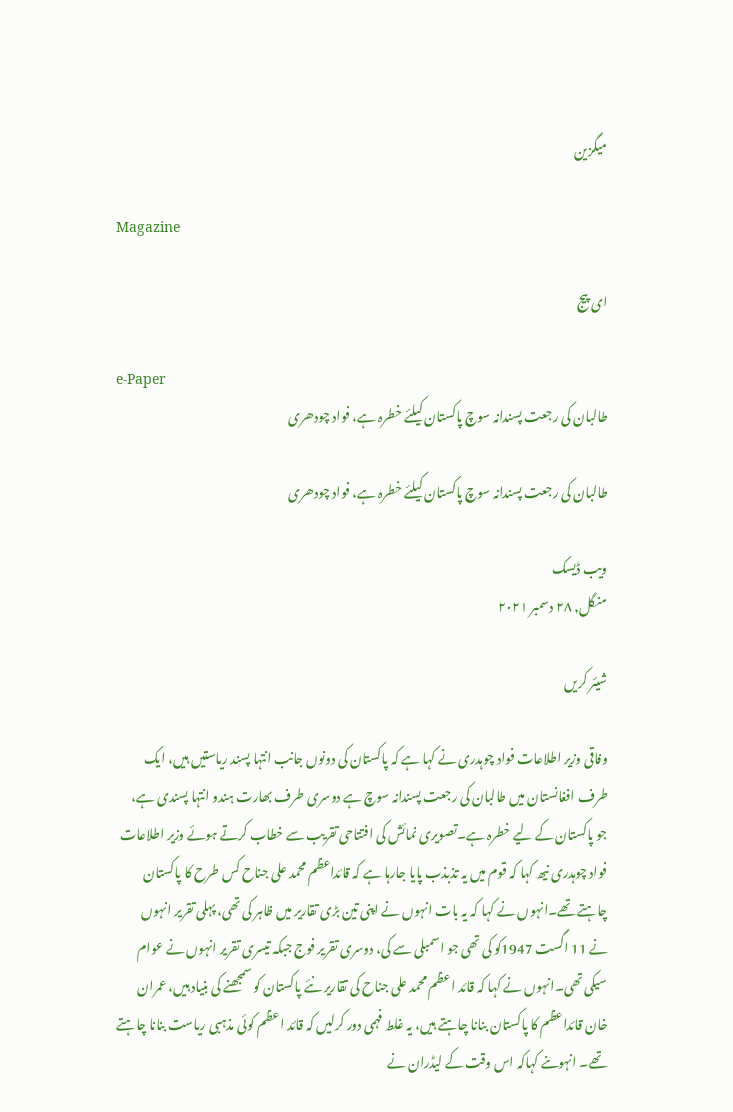میگزین

Magazine

ای پیج

e-Paper
طالبان کی رجعت پسندانہ سوچ پاکستان کیلئے خطرہ ہے، فواد چودھری

طالبان کی رجعت پسندانہ سوچ پاکستان کیلئے خطرہ ہے، فواد چودھری

ویب ڈیسک
منگل, ۲۸ دسمبر ۲۰۲۱

شیئر کریں

وفاقی وزیر اطلاعات فواد چوہدری نے کہا ہے کہ پاکستان کی دونوں جانب انتہا پسند ریاستیں ہیں، ایک طرف افغانستان میں طالبان کی رجعت پسندانہ سوچ ہے دوسری طرف بھارت ہندو انتہا پسندی ہے، جو پاکستان کے لیے خطرہ ہے۔تصویری نمائش کی افتتاحی تقریب سے خطاب کرتے ہوئے وزیر اطلاعات فواد چوہدری نیھ کہا کہ قوم میں یہ تذبذب پایا جارہا ہے کہ قائداعظم محمد علی جناح کس طرح کا پاکستان چاہتے تھے۔انہوں نے کہا کہ یہ بات انہوں نے اپنی تین بڑی تقاریر میں ظاہر کی تھی، پہلی تقریر انہوں نے 11 اگست 1947کو کی تھی جو اسمبلی سے کی، دوسری تقریر فوج جبکہ تیسری تقریر انہوں نے عوام سیکی تھی۔انہوں نے کہا کہ قائد اعظم محمد علی جناح کی تقاریر نئے پاکستان کو سمجھنے کی بنیاد ہیں، عمران خان قائداعظم کا پاکستان بنانا چاہتے ہیں، یہ غلط فہمی دور کرلیں کہ قائد اعظم کوئی مذہبی ریاست بنانا چاہتے تھے۔ انہوںنے کہاکہ اس وقت کے لیڈران نے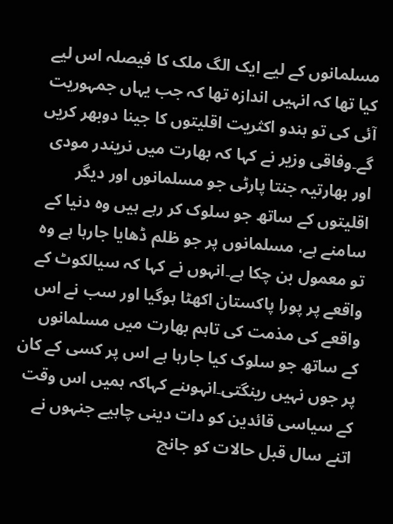مسلمانوں کے لیے ایک الگ ملک کا فیصلہ اس لیے کیا تھا کہ انہیں اندازہ تھا کہ جب یہاں جمہوریت آئی کی تو ہندو اکثریت اقلیتوں کا جینا دوبھر کریں گے۔وفاقی وزیر نے کہا کہ بھارت میں نریندر مودی اور بھارتیہ جنتا پارٹی جو مسلمانوں اور دیگر اقلیتوں کے ساتھ جو سلوک کر رہے ہیں وہ دنیا کے سامنے ہے، مسلمانوں پر جو ظلم ڈھایا جارہا ہے وہ تو معمول بن چکا ہے۔انہوں نے کہا کہ سیالکوٹ کے واقعے پر پورا پاکستان اکھٹا ہوگیا اور سب نے اس واقعے کی مذمت کی تاہم بھارت میں مسلمانوں کے ساتھ جو سلوک کیا جارہا ہے اس پر کسی کے کان پر جوں نہیں رینگتی۔انہوںنے کہاکہ ہمیں اس وقت کے سیاسی قائدین کو دات دینی چاہیے جنہوں نے اتنے سال قبل حالات کو جانچ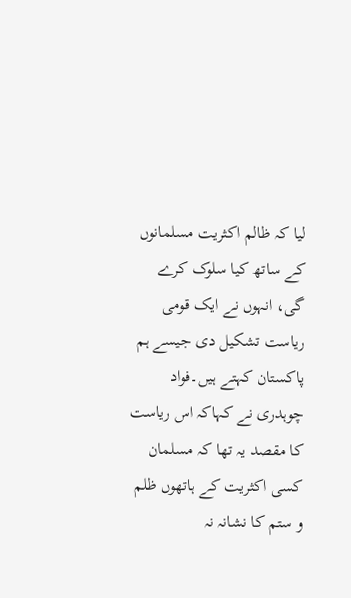لیا کہ ظالم اکثریت مسلمانوں کے ساتھ کیا سلوک کرے گی، انہوں نے ایک قومی ریاست تشکیل دی جیسے ہم پاکستان کہتے ہیں۔فواد چوہدری نے کہاکہ اس ریاست کا مقصد یہ تھا کہ مسلمان کسی اکثریت کے ہاتھوں ظلم و ستم کا نشانہ نہ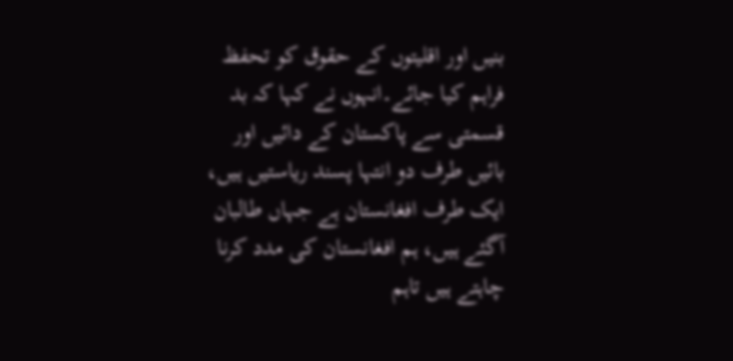بنیں اور اقلیتوں کے حقوق کو تحفظ فراہم کیا جائے۔انہوں نے کہا کہ بد قسمتی سے پاکستان کے دائیں اور بائیں طرف دو انتہا پسند ریاستیں ہیں، ایک طرف افغانستان ہے جہاں طالبان آگئے ہیں، ہم افغانستان کی مدد کرنا چاہتے ہیں تاہم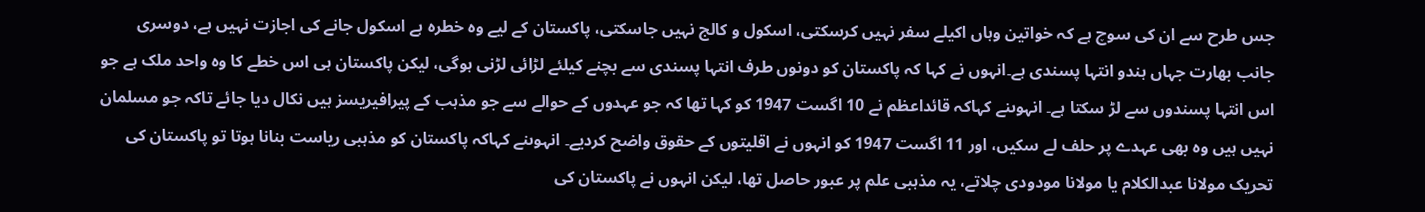جس طرح سے ان کی سوچ ہے کہ خواتین وہاں اکیلے سفر نہیں کرسکتی، اسکول و کالج نہیں جاسکتی، پاکستان کے لیے وہ خطرہ ہے اسکول جانے کی اجازت نہیں ہے، دوسری جانب بھارت جہاں ہندو انتہا پسندی ہے۔انہوں نے کہا کہ پاکستان کو دونوں طرف انتہا پسندی سے بچنے کیلئے لڑائی لڑنی ہوگی، لیکن پاکستان ہی اس خطے کا وہ واحد ملک ہے جو اس انتہا پسندوں سے لڑ سکتا ہے۔ انہوںنے کہاکہ قائداعظم نے 10 اگست 1947 کو کہا تھا کہ جو عہدوں کے حوالے سے جو مذہب کے پیرافیریسز ہیں نکال دیا جائے تاکہ جو مسلمان نہیں ہیں وہ بھی عہدے پر حلف لے سکیں، اور 11 اگست 1947 کو انہوں نے اقلیتوں کے حقوق واضح کردیے۔ انہوںنے کہاکہ پاکستان کو مذہبی ریاست بنانا ہوتا تو پاکستان کی تحریک مولانا عبدالکلام یا مولانا مودودی چلاتے، یہ مذہبی علم پر عبور حاصل تھا، لیکن انہوں نے پاکستان کی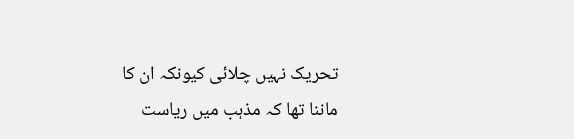تحریک نہیں چلائی کیونکہ ان کا ماننا تھا کہ مذہب میں ریاست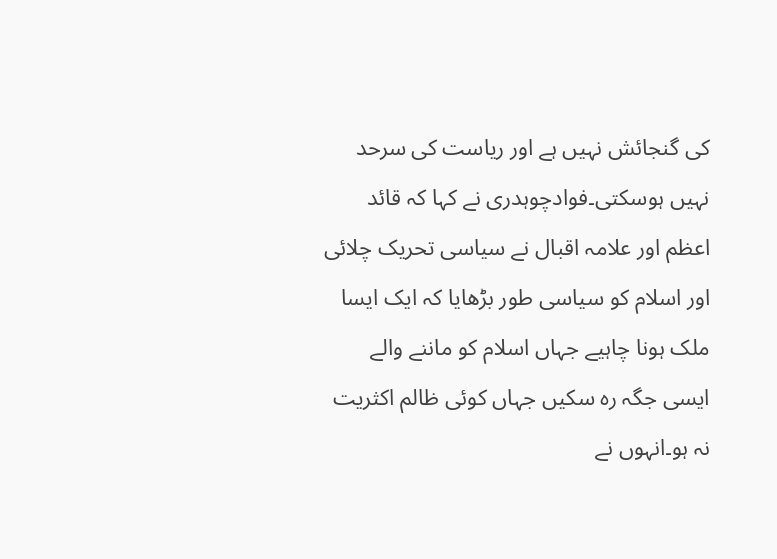کی گنجائش نہیں ہے اور ریاست کی سرحد نہیں ہوسکتی۔فوادچوہدری نے کہا کہ قائد اعظم اور علامہ اقبال نے سیاسی تحریک چلائی اور اسلام کو سیاسی طور بڑھایا کہ ایک ایسا ملک ہونا چاہیے جہاں اسلام کو ماننے والے ایسی جگہ رہ سکیں جہاں کوئی ظالم اکثریت نہ ہو۔انہوں نے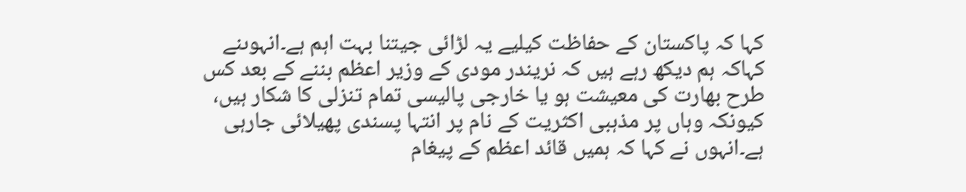کہا کہ پاکستان کے حفاظت کیلیے یہ لڑائی جیتنا بہت اہم ہے۔انہوںنے کہاکہ ہم دیکھ رہے ہیں کہ نریندر مودی کے وزیر اعظم بننے کے بعد کس طرح بھارت کی معیشت ہو یا خارجی پالیسی تمام تنزلی کا شکار ہیں، کیونکہ وہاں پر مذہبی اکثریت کے نام پر انتہا پسندی پھیلائی جارہی ہے۔انہوں نے کہا کہ ہمیں قائد اعظم کے پیغام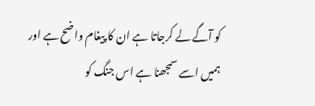کو آگے لے کرجاتا ہے ان کا پیغام واضح ہے اور ہمیں اسے سمجھنا ہے اس جنگ کو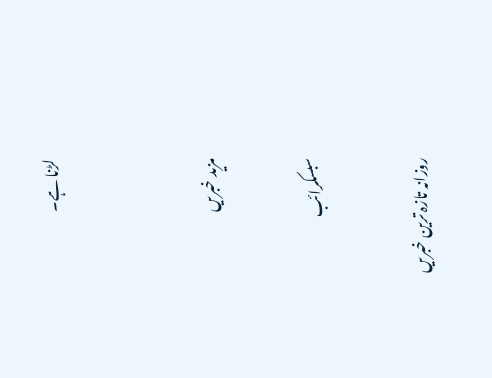لڑنا ہے۔


مزید خبریں

سبسکرائب

روزانہ تازہ ترین خبریں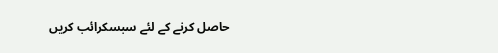حاصل کرنے کے لئے سبسکرائب کریں